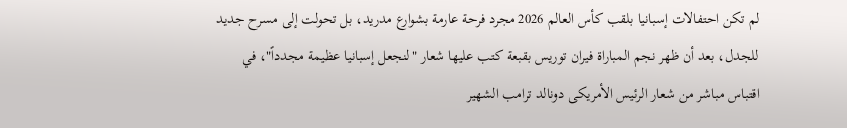لم تكن احتفالات إسبانيا بلقب كأس العالم 2026 مجرد فرحة عارمة بشوارع مدريد، بل تحولت إلى مسرح جديد للجدل، بعد أن ظهر نجم المباراة فيران توريس بقبعة كتب عليها شعار "لنجعل إسبانيا عظيمة مجدداً"، في اقتباس مباشر من شعار الرئيس الأمريكى دونالد ترامب الشهير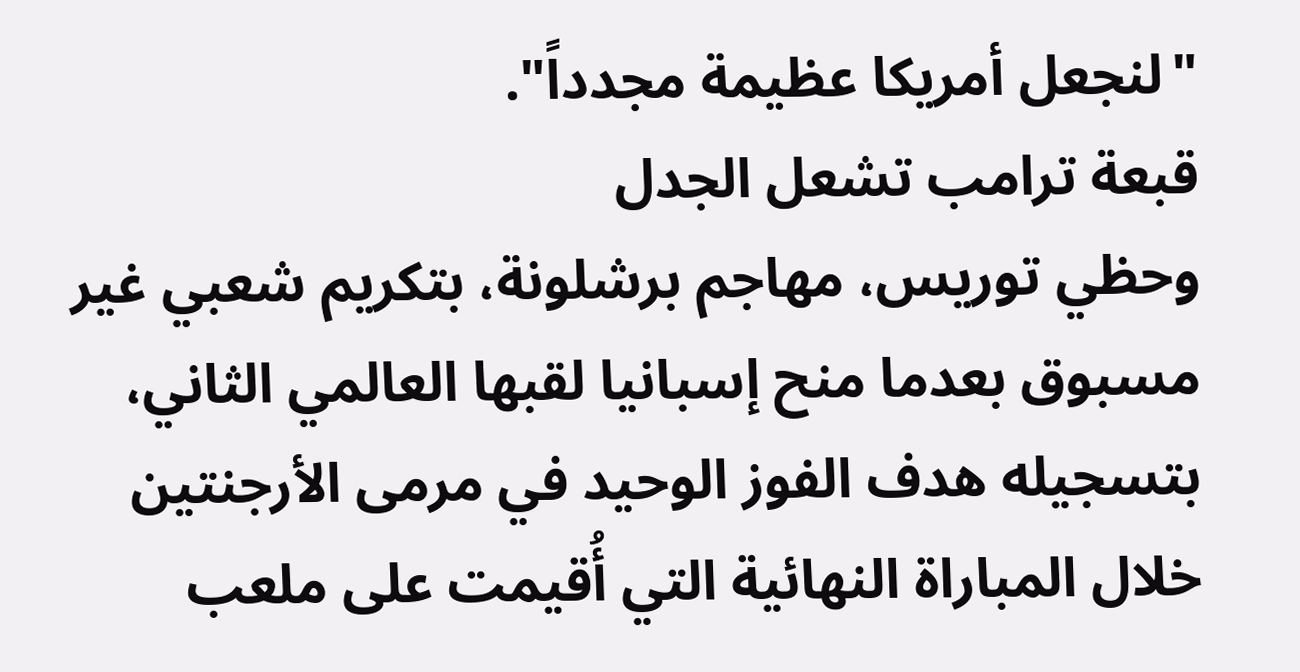"لنجعل أمريكا عظيمة مجدداً".
قبعة ترامب تشعل الجدل
وحظي توريس، مهاجم برشلونة، بتكريم شعبي غير مسبوق بعدما منح إسبانيا لقبها العالمي الثاني، بتسجيله هدف الفوز الوحيد في مرمى الأرجنتين خلال المباراة النهائية التي أُقيمت على ملعب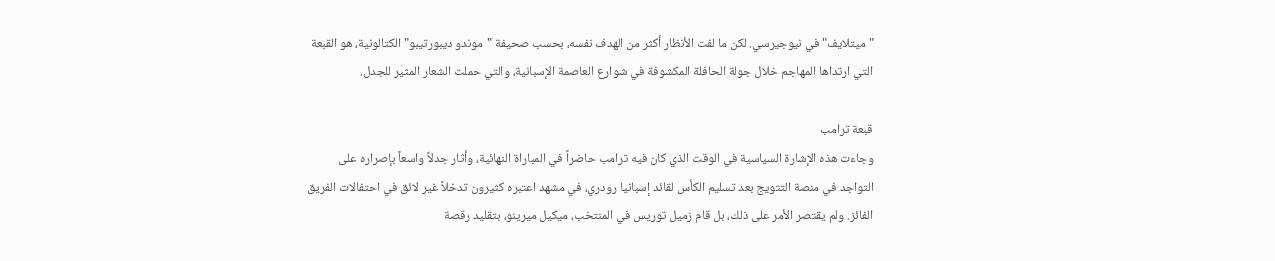"ميتلايف" في نيوجيرسي. لكن ما لفت الأنظار أكثر من الهدف نفسه، بحسب صحيفة "موندو ديبورتيبو" الكتالونية، هو القبعة التي ارتداها المهاجم خلال جولة الحافلة المكشوفة في شوارع العاصمة الإسبانية، والتي حملت الشعار المثير للجدل.

قبعة ترامب
وجاءت هذه الإشارة السياسية في الوقت الذي كان فيه ترامب حاضراً في المباراة النهائية، وأثار جدلاً واسعاً بإصراره على التواجد في منصة التتويج بعد تسليم الكأس لقائد إسبانيا رودري، في مشهد اعتبره كثيرون تدخلاً غير لائق في احتفالات الفريق الفائز. ولم يقتصر الأمر على ذلك، بل قام زميل توريس في المنتخب، ميكيل ميرينو، بتقليد رقصة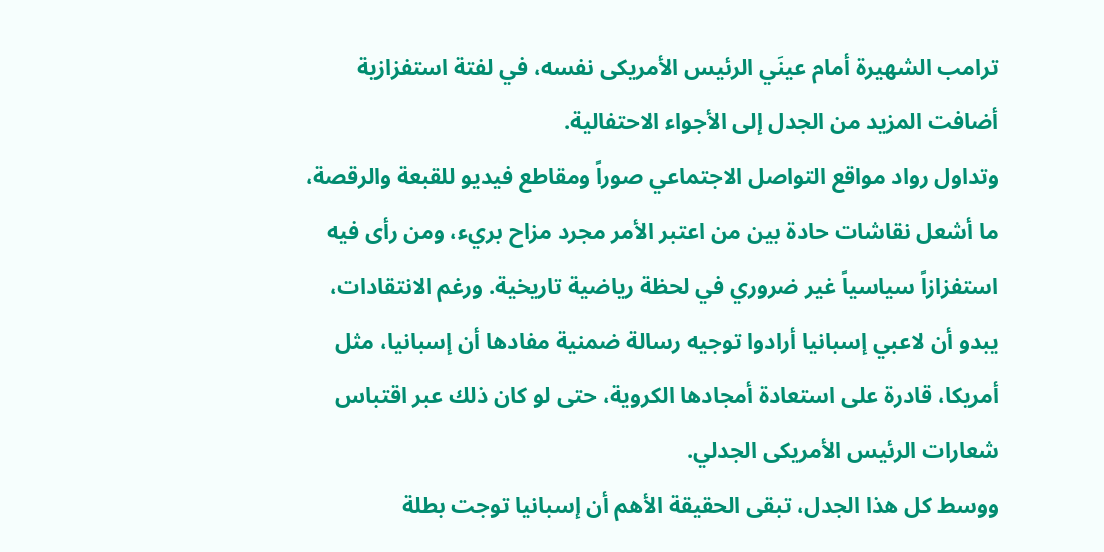ترامب الشهيرة أمام عينَي الرئيس الأمريكى نفسه، في لفتة استفزازية أضافت المزيد من الجدل إلى الأجواء الاحتفالية.
وتداول رواد مواقع التواصل الاجتماعي صوراً ومقاطع فيديو للقبعة والرقصة، ما أشعل نقاشات حادة بين من اعتبر الأمر مجرد مزاح بريء، ومن رأى فيه استفزازاً سياسياً غير ضروري في لحظة رياضية تاريخية. ورغم الانتقادات، يبدو أن لاعبي إسبانيا أرادوا توجيه رسالة ضمنية مفادها أن إسبانيا، مثل أمريكا، قادرة على استعادة أمجادها الكروية، حتى لو كان ذلك عبر اقتباس شعارات الرئيس الأمريكى الجدلي.
ووسط كل هذا الجدل، تبقى الحقيقة الأهم أن إسبانيا توجت بطلة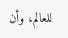للعالم، وأن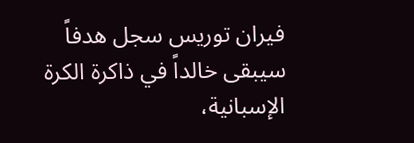فيران توريس سجل هدفاً سيبقى خالداً في ذاكرة الكرة الإسبانية،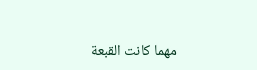مهما كانت القبعة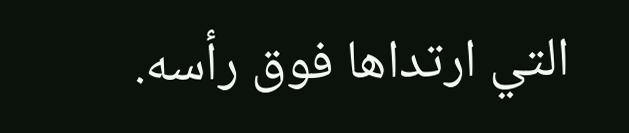التي ارتداها فوق رأسه.